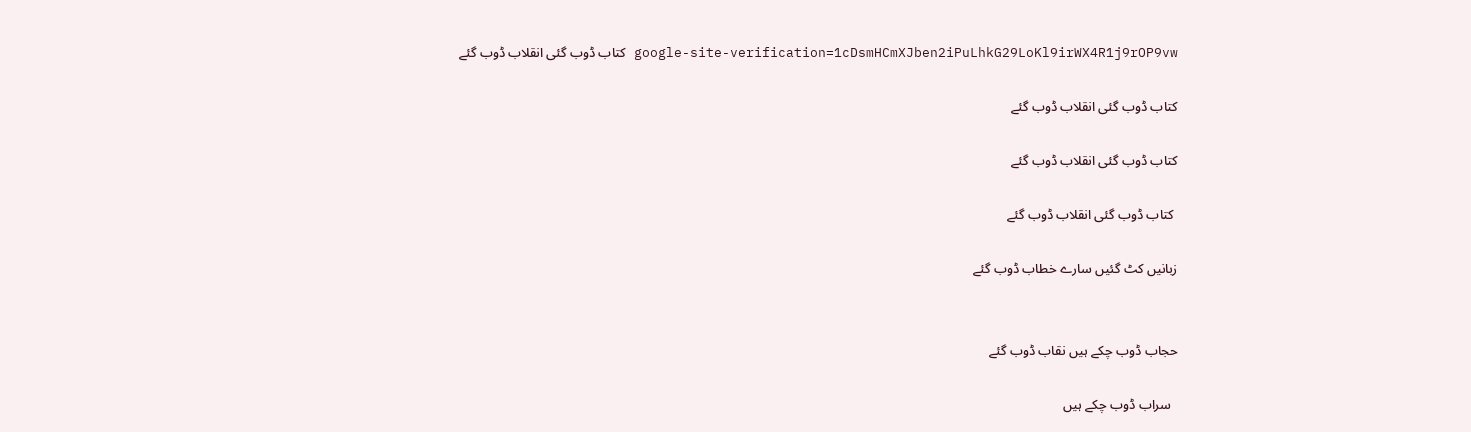google-site-verification=1cDsmHCmXJben2iPuLhkG29LoKl9irWX4R1j9rOP9vw کتاب ڈوب گئی انقلاب ڈوب گئے

کتاب ڈوب گئی انقلاب ڈوب گئے

کتاب ڈوب گئی انقلاب ڈوب گئے

 کتاب ڈوب گئی انقلاب ڈوب گئے

زبانیں کٹ گئیں سارے خطاب ڈوب گئے


حجاب ڈوب چکے ہیں نقاب ڈوب گئے

  سراب ڈوب چکے ہیں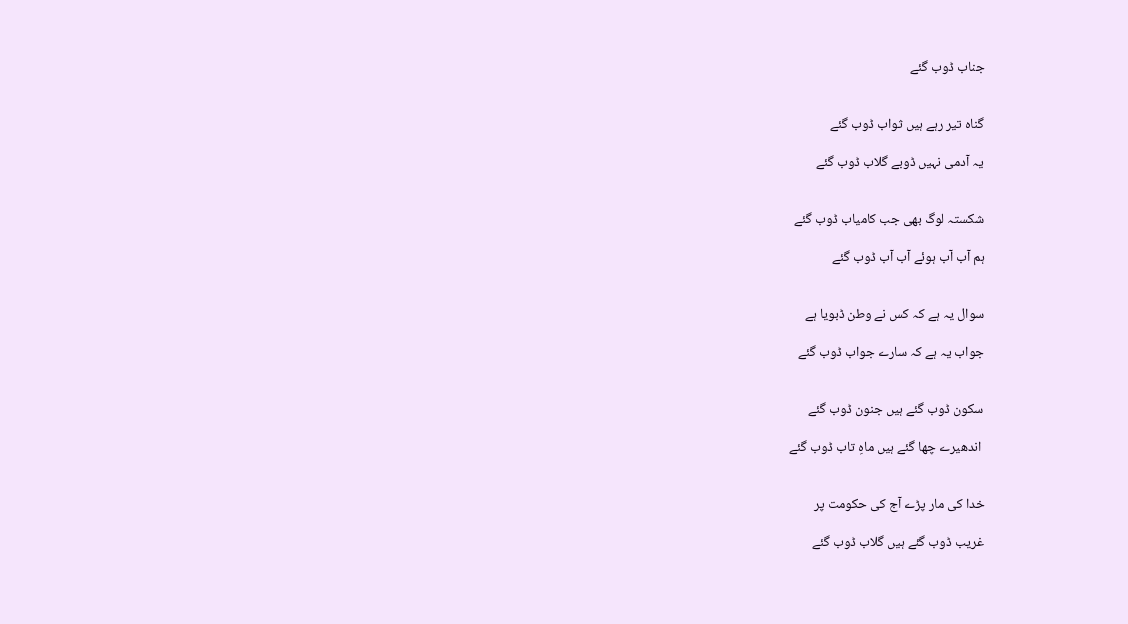جناب ڈوب گئے


گناہ تیر رہے ہیں ثواب ڈوب گئے

یہ آدمی نہیں ڈوبے گلاب ڈوب گئے


شکستہ لوگ بھی جب کامیاب ڈوب گئے

ہم آب آب ہوئے آب آب ڈوب گئے


سوال یہ ہے کہ کس نے وطن ڈبویا ہے

جواب یہ ہے کہ سارے جواب ڈوب گئے


سکون ڈوب گئے ہیں جنون ڈوب گئے

 اندھیرے چھا گئے ہیں ماہِ تاب ڈوب گئے


خدا کی مار پڑے آج کی حکومت پر

غریب ڈوب گئے ہیں گلاب ڈوب گئے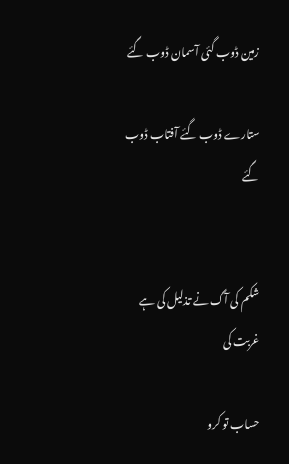زمین ڈوب گئی آسمان ڈوب گئے

ستارے ڈوب گئے آفتاب ڈوب گئے


شکم کی آگ نے تذلیل کی ہے غربت کی

حساب تو کرو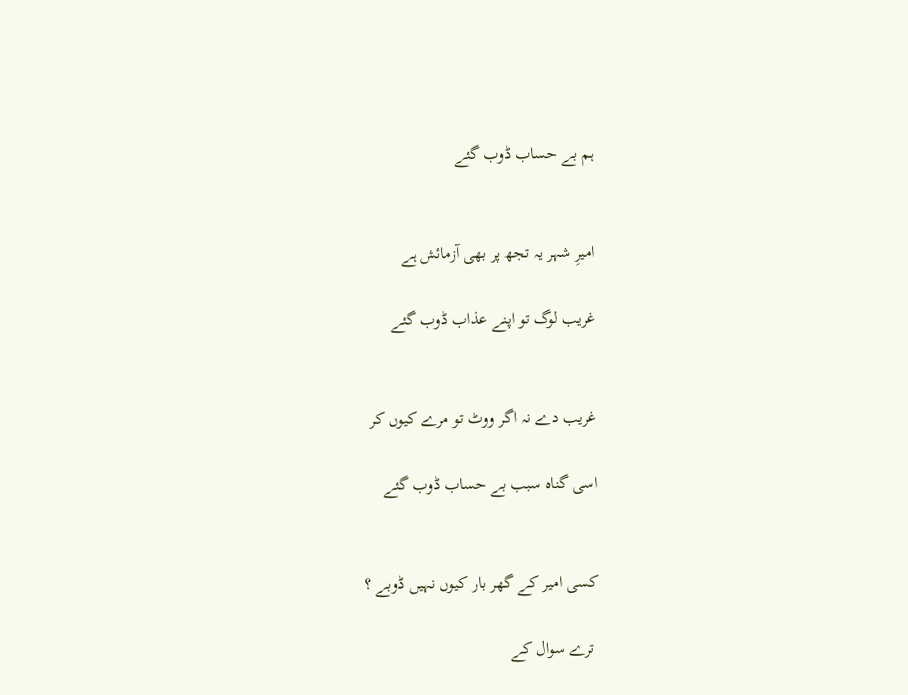ہم بے حساب ڈوب گئے


امیرِ شہر یہ تجھ پر بھی آزمائش ہے

غریب لوگ تو اپنے عذاب ڈوب گئے


غریب دے نہ اگر ووٹ تو مرے کیوں کر

اسی گناہ سبب بے حساب ڈوب گئے


کسی امیر کے گھر بار کیوں نہیں ڈوبے ؟

 ترے سوال کے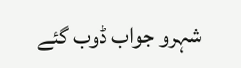شہرو جواب ڈوب گئے